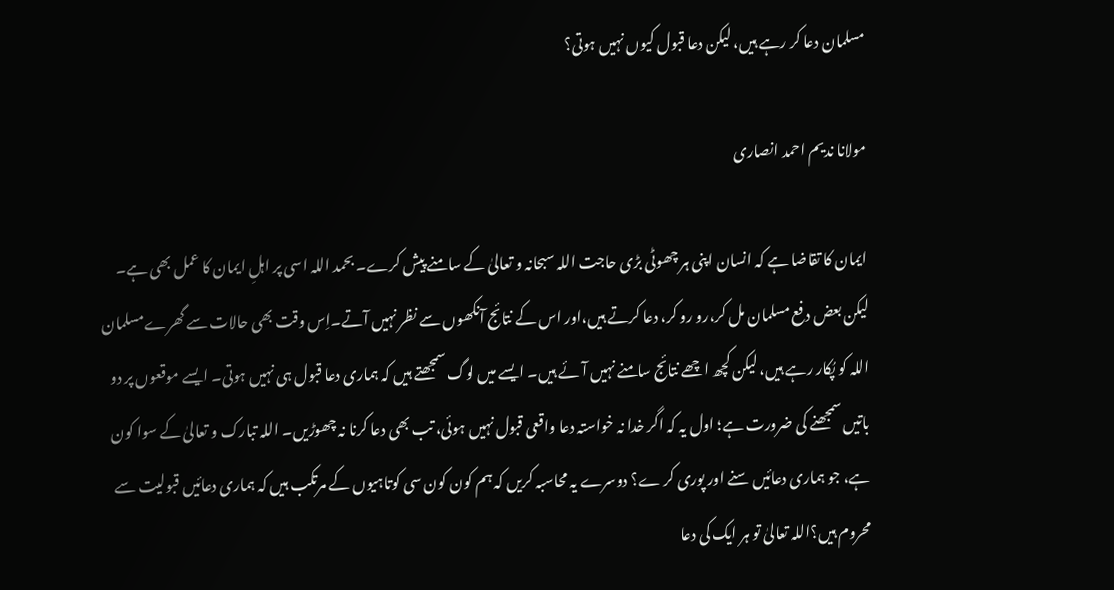مسلمان دعا کر رہے ہیں، لیکن دعا قبول کیوں نہیں ہوتی؟

مولانا ندیم احمد انصاری

ایمان کا تقاضا ہے کہ انسان اپنی ہر چھوٹی بڑی حاجت اللہ سبحانہ و تعالیٰ کے سامنے پیش کرے۔ بحمد اللہ اسی پر اہلِ ایمان کا عمل بھی ہے۔ لیکن بعض دفع مسلمان مل کر،رو رو کر، دعا کرتے ہیں،اور اس کے نتائج آنکھوں سے نظر نہیں آتے۔اِس وقت بھی حالات سے گھرےمسلمان اللہ کو پُکار رہے ہیں، لیکن کچھ اچھے نتائج سامنے نہیں آئے ہیں۔ ایسے میں لوگ سمجھتے ہیں کہ ہماری دعا قبول ہی نہیں ہوتی۔ ایسے موقعوں پر دو باتیں سمجھنے کی ضرورت ہے؛ اول یہ کہ اگر خدا نہ خواستہ دعا واقعی قبول نہیں ہوئی، تب بھی دعا کرنا نہ چھوڑیں۔ اللہ تبارک و تعالیٰ کے سوا کون ہے، جو ہماری دعائیں سنے اور پوری کر ے؟ دوسرے یہ محاسبہ کریں کہ ہم کون کون سی کوتاہیوں کے مرتکب ہیں کہ ہماری دعائیں قبولیت سے محروم ہیں؟اللہ تعالیٰ تو ہر ایک کی دعا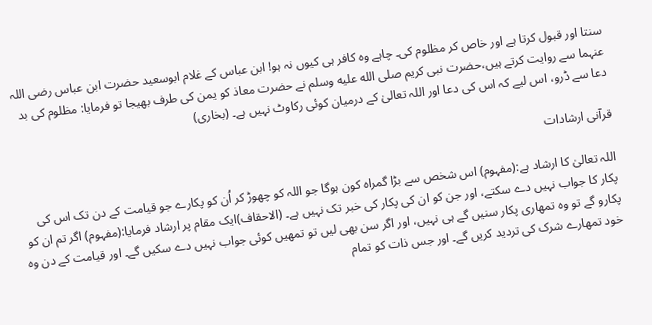سنتا اور قبول کرتا ہے اور خاص کر مظلوم کی۔ چاہے وہ کافر ہی کیوں نہ ہو! ابن عباس کے غلام ابوسعید حضرت ابن عباس رضی اللہ عنہما سے روایت کرتے ہیں،حضرت نبی کریم صلى الله عليه وسلم نے حضرت معاذ کو یمن کی طرف بھیجا تو فرمایا: مظلوم کی بد دعا سے ڈرو، اس لیے کہ اس کی دعا اور اللہ تعالیٰ کے درمیان کوئی رکاوٹ نہیں ہے۔ (بخاری)

قرآنی ارشادات

اللہ تعالیٰ کا ارشاد ہے:(مفہوم) اس شخص سے بڑا گمراہ کون ہوگا جو اللہ کو چھوڑ کر اُن کو پکارے جو قیامت کے دن تک اس کی پکار کا جواب نہیں دے سکتے، اور جن کو ان کی پکار کی خبر تک نہیں ہے۔ (الاحقاف)ایک مقام پر ارشاد فرمایا:(مفہوم) اگر تم ان کو پکارو گے تو وہ تمھاری پکار سنیں گے ہی نہیں، اور اگر سن بھی لیں تو تمھیں کوئی جواب نہیں دے سکیں گے۔ اور قیامت کے دن وہ خود تمھارے شرک کی تردید کریں گے۔ اور جس ذات کو تمام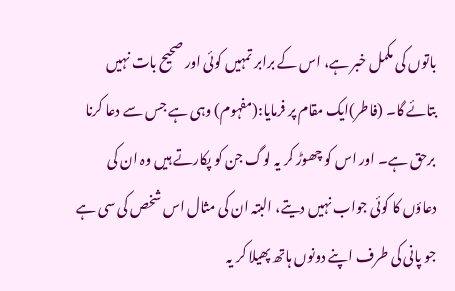باتوں کی مکمل خبر ہے، اس کے برابر تمہیں کوئی اور صحیح بات نہیں بتائے گا۔ (فاطر)ایک مقام پر فرمایا:(مفہوم) وہی ہے جس سے دعا کرنا برحق ہے۔ اور اس کو چھوڑ کر یہ لوگ جن کو پکارتے ہیں وہ ان کی دعاؤں کا کوئی جواب نہیں دیتے، البتہ ان کی مثال اس شخص کی سی ہے جو پانی کی طرف اپنے دونوں ہاتھ پھیلا کر یہ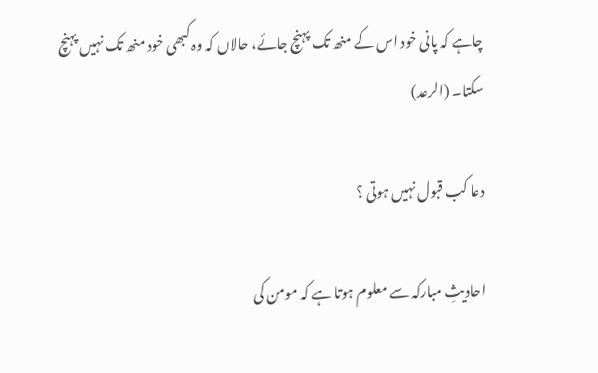چاہے کہ پانی خود اس کے منھ تک پہنچ جائے، حالاں کہ وہ کبھی خود منھ تک نہیں پہنچ سکتا۔ (الرعد)

دعا کب قبول نہیں ہوتی ؟

احادیثِ مبارکہ سے معلوم ہوتا ہے کہ مومن کی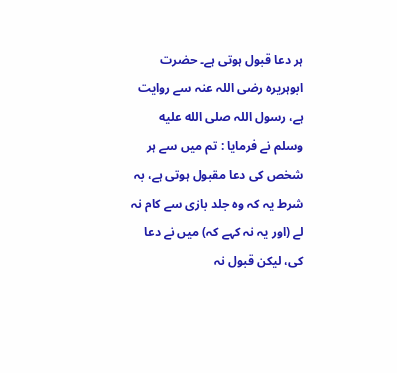ہر دعا قبول ہوتی ہے۔ حضرت ابوہریرہ رضی اللہ عنہ سے روایت ہے، رسول اللہ صلى الله عليه وسلم نے فرمایا : تم میں سے ہر شخص کی دعا مقبول ہوتی ہے، بہ شرط یہ کہ وہ جلد بازی سے کام نہ لے (اور یہ نہ کہے کہ) میں نے دعا کی، لیکن قبول نہ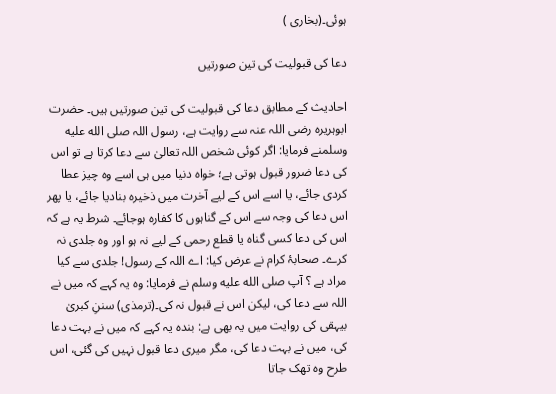ہوئی۔(بخاری )

دعا کی قبولیت کی تین صورتیں

احادیث کے مطابق دعا کی قبولیت کی تین صورتیں ہیں۔ حضرت ابوہریرہ رضی اللہ عنہ سے روایت ہے، رسول اللہ صلى الله عليه وسلمنے فرمایا: اگر کوئی شخص اللہ تعالیٰ سے دعا کرتا ہے تو اس کی دعا ضرور قبول ہوتی ہے؛ خواہ دنیا میں ہی اسے وہ چیز عطا کردی جائے، یا اسے اس کے لیے آخرت میں ذخیرہ بنادیا جائے، یا پھر اس دعا کی وجہ سے اس کے گناہوں کا کفارہ ہوجائے۔ شرط یہ ہے کہ اس کی دعا کسی گناہ یا قطع رحمی کے لیے نہ ہو اور وہ جلدی نہ کرے۔ صحابۂ کرام نے عرض کیا: اے اللہ کے رسول! جلدی سے کیا مراد ہے ؟ آپ صلى الله عليه وسلم نے فرمایا: وہ یہ کہے کہ میں نے اللہ سے دعا کی، لیکن اس نے قبول نہ کی۔(ترمذی) سننِ کبریٰ بیہقی کی روایت میں یہ بھی ہے: بندہ یہ کہے کہ میں نے بہت دعا کی، میں نے بہت دعا کی، مگر میری دعا قبول نہیں کی گئی، اس طرح وہ تھک جاتا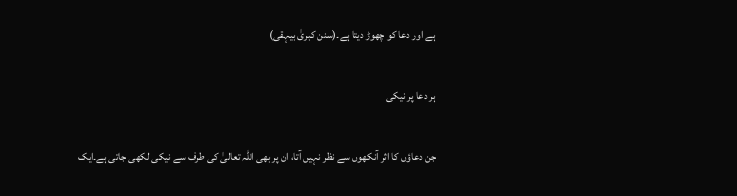ہے اور دعا کو چھوڑ دیتا ہے۔(سنن کبریٰ بیہقی)

ہر دعا پر نیکی

جن دعاؤں کا اثر آنکھوں سے نظر نہیں آتا، ان پر بھی اللہ تعالیٰ کی طرف سے نیکی لکھی جاتی ہے۔ایک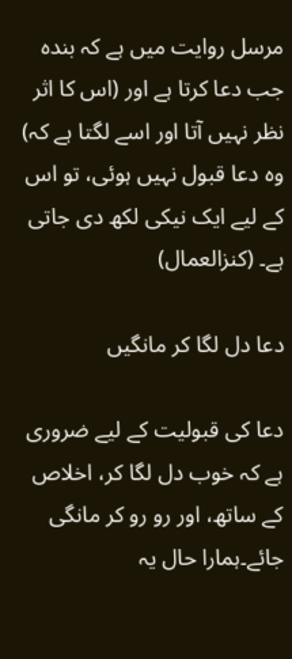مرسل روایت میں ہے کہ بندہ جب دعا کرتا ہے اور (اس کا اثر نظر نہیں آتا اور اسے لگتا ہے کہ) وہ دعا قبول نہیں ہوئی، تو اس کے لیے ایک نیکی لکھ دی جاتی ہے۔ (کنزالعمال)

دعا دل لگا کر مانگیں

دعا کی قبولیت کے لیے ضروری ہے کہ خوب دل لگا کر، اخلاص کے ساتھ، اور رو رو کر مانگی جائے۔ہمارا حال یہ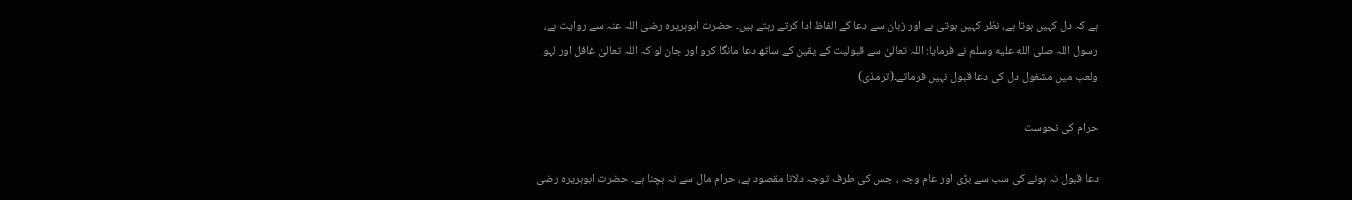ہے کہ دل کہیں ہوتا ہے، نظر کہیں ہوتی ہے اور زبان سے دعا کے الفاظ ادا کرتے رہتے ہیں۔ حضرت ابوہریرہ رضی اللہ عنہ سے روایت ہے، رسول اللہ صلى الله عليه وسلم نے فرمایا: اللہ تعالیٰ سے قبولیت کے یقین کے ساتھ دعا مانگا کرو اور جان لو کہ اللہ تعالیٰ غافل اور لہو ولعب میں مشغول دل کی دعا قبول نہیں فرماتے۔(ترمذی)

حرام کی نحوست

دعا قبول نہ ہونے کی سب سے بڑی اور عام وجہ ، جس کی طرف توجہ دلانا مقصود ہے، حرام مال سے نہ بچنا ہے۔ حضرت ابوہریرہ رضی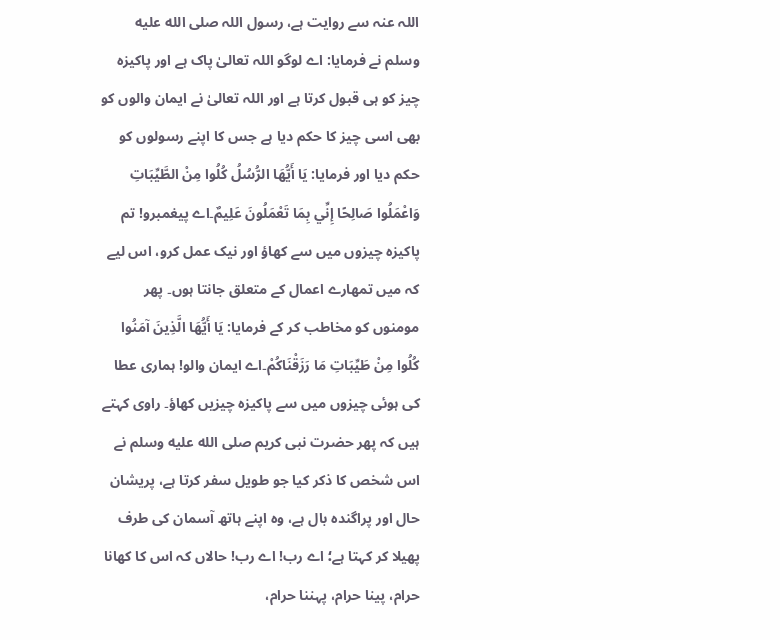اللہ عنہ سے روایت ہے، رسول اللہ صلى الله عليه وسلم نے فرمایا: اے لوگو اللہ تعالیٰ پاک ہے اور پاکیزہ چیز کو ہی قبول کرتا ہے اور اللہ تعالیٰ نے ایمان والوں کو بھی اسی چیز کا حکم دیا ہے جس کا اپنے رسولوں کو حکم دیا اور فرمایا: يَا أَيُّهَا الرُّسُلُ کُلُوا مِنْ الطَّيِّبَاتِ وَاعْمَلُوا صَالِحًا إِنِّي بِمَا تَعْمَلُونَ عَلِيمٌ۔اے پیغمبرو! تم پاکیزہ چیزوں میں سے کھاؤ اور نیک عمل کرو، اس لیے کہ میں تمھارے اعمال کے متعلق جانتا ہوں۔ پھر مومنوں کو مخاطب کر کے فرمایا: يَا أَيُّهَا الَّذِينَ آمَنُوا کُلُوا مِنْ طَيِّبَاتِ مَا رَزَقْنَاکُمْ۔اے ایمان والو! ہماری عطا کی ہوئی چیزوں میں سے پاکیزہ چیزیں کھاؤ۔ راوی کہتے ہیں کہ پھر حضرت نبی کریم صلى الله عليه وسلم نے اس شخص کا ذکر کیا جو طویل سفر کرتا ہے، پریشان حال اور پراگندہ بال ہے، وہ اپنے ہاتھ آسمان کی طرف پھیلا کر کہتا ہے؛ اے رب! اے رب! حالاں کہ اس کا کھانا حرام، پینا حرام، پہننا حرام،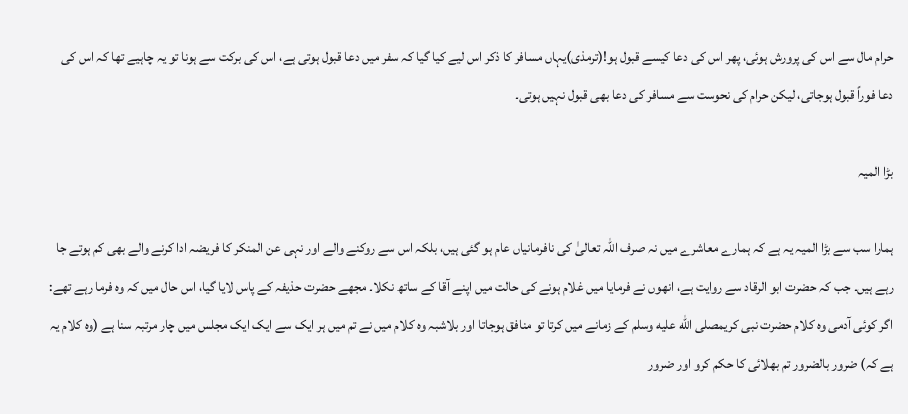حرام مال سے اس کی پرورش ہوئی، پھر اس کی دعا کیسے قبول ہو!(ترمذی)یہاں مسافر کا ذکر اس لیے کیا گیا کہ سفر میں دعا قبول ہوتی ہے، اس کی برکت سے ہونا تو یہ چاہیے تھا کہ اس کی دعا فوراً قبول ہوجاتی، لیکن حرام کی نحوست سے مسافر کی دعا بھی قبول نہیں ہوتی۔

بڑا المیہ

ہمارا سب سے بڑا المیہ یہ ہے کہ ہمارے معاشرے میں نہ صرف اللہ تعالیٰ کی نافرمانیاں عام ہو گئی ہیں، بلکہ اس سے روکنے والے اور نہی عن المنکر کا فریضہ ادا کرنے والے بھی کم ہوتے جا رہے ہیں۔ جب کہ حضرت ابو الرقاد سے روایت ہے، انھوں نے فرمایا میں غلام ہونے کی حالت میں اپنے آقا کے ساتھ نکلا۔ مجھے حضرت حذیفہ کے پاس لایا گیا، اس حال میں کہ وہ فرما رہے تھے: اگر کوئی آدمی وہ کلام حضرت نبی کریمصلى الله عليه وسلم کے زمانے میں کرتا تو منافق ہوجاتا اور بلاشبہ وہ کلام میں نے تم میں ہر ایک سے ایک ایک مجلس میں چار مرتبہ سنا ہے (وہ کلام یہ ہے کہ) ضرور بالضرور تم بھلائی کا حکم کرو اور ضرور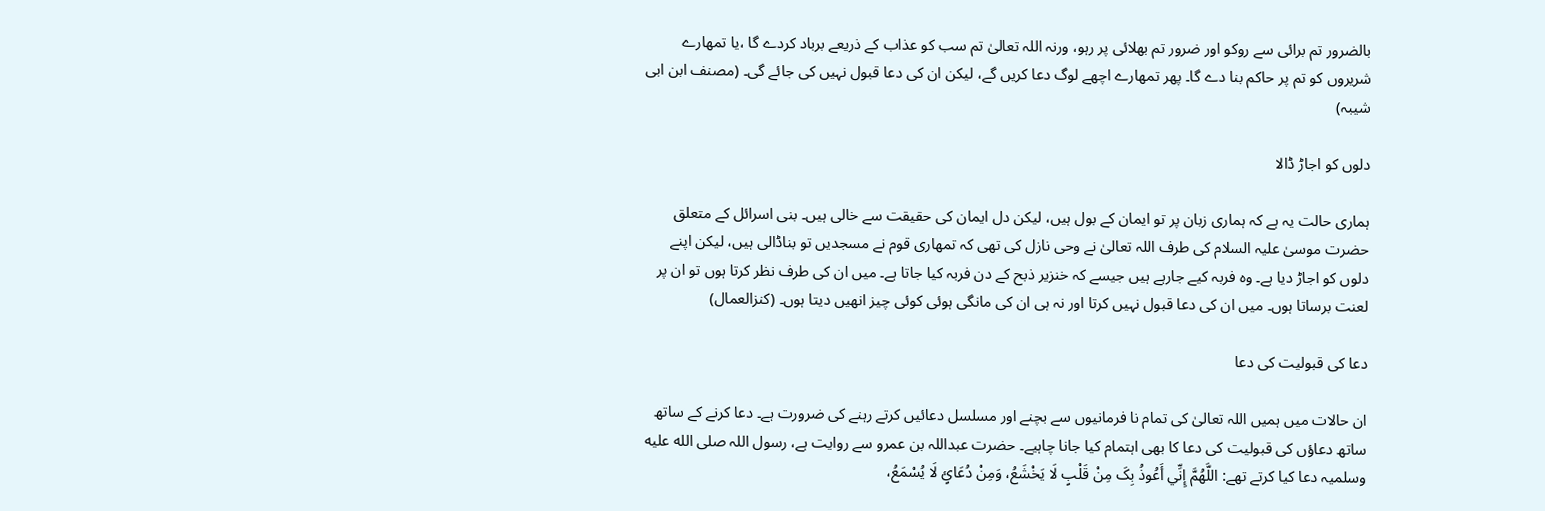بالضرور تم برائی سے روکو اور ضرور تم بھلائی پر رہو، ورنہ اللہ تعالیٰ تم سب کو عذاب کے ذریعے برباد کردے گا ،یا تمھارے شریروں کو تم پر حاکم بنا دے گا۔ پھر تمھارے اچھے لوگ دعا کریں گے، لیکن ان کی دعا قبول نہیں کی جائے گی۔ (مصنف ابن ابی شیبہ)

دلوں کو اجاڑ ڈالا

ہماری حالت یہ ہے کہ ہماری زبان پر تو ایمان کے بول ہیں، لیکن دل ایمان کی حقیقت سے خالی ہیں۔ بنی اسرائل کے متعلق حضرت موسیٰ علیہ السلام کی طرف اللہ تعالیٰ نے وحی نازل کی تھی کہ تمھاری قوم نے مسجدیں تو بناڈالی ہیں، لیکن اپنے دلوں کو اجاڑ دیا ہے۔ وہ فربہ کیے جارہے ہیں جیسے کہ خنزیر ذبح کے دن فربہ کیا جاتا ہے۔ میں ان کی طرف نظر کرتا ہوں تو ان پر لعنت برساتا ہوں۔ میں ان کی دعا قبول نہیں کرتا اور نہ ہی ان کی مانگی ہوئی کوئی چیز انھیں دیتا ہوں۔ (کنزالعمال)

دعا کی قبولیت کی دعا

ان حالات میں ہمیں اللہ تعالیٰ کی تمام نا فرمانیوں سے بچنے اور مسلسل دعائیں کرتے رہنے کی ضرورت ہے۔ دعا کرنے کے ساتھ ساتھ دعاؤں کی قبولیت کی دعا کا بھی اہتمام کیا جانا چاہیے۔ حضرت عبداللہ بن عمرو سے روایت ہے، رسول اللہ صلى الله عليه وسلمیہ دعا کیا کرتے تھے: اللَّهُمَّ إِنِّي أَعُوذُ بِکَ مِنْ قَلْبٍ لَا يَخْشَعُ، وَمِنْ دُعَائٍ لَا يُسْمَعُ،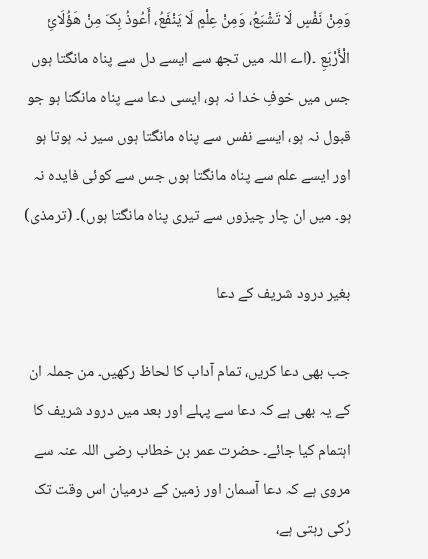وَمِنْ نَفْسٍ لَا تَشْبَعُ، وَمِنْ عِلْمٍ لَا يَنْفَعُ، أَعُوذُ بِکَ مِنْ هَؤُلَائِ الْأَرْبَعِ ۔(اے اللہ میں تجھ سے ایسے دل سے پناہ مانگتا ہوں جس میں خوفِ خدا نہ ہو، ایسی دعا سے پناہ مانگتا ہو جو قبول نہ ہو، ایسے نفس سے پناہ مانگتا ہوں سیر نہ ہوتا ہو اور ایسے علم سے پناہ مانگتا ہوں جس سے کوئی فایدہ نہ ہو۔ میں ان چار چیزوں سے تیری پناہ مانگتا ہوں)۔ (ترمذی)

بغیر درود شریف کے دعا

جب بھی دعا کریں، تمام آداب کا لحاظ رکھیں۔ من جملہ ان کے یہ بھی ہے کہ دعا سے پہلے اور بعد میں درود شریف کا اہتمام کیا جائے۔ حضرت عمر بن خطاب رضی اللہ عنہ سے مروی ہے کہ دعا آسمان اور زمین کے درمیان اس وقت تک رُکی رہتی ہے،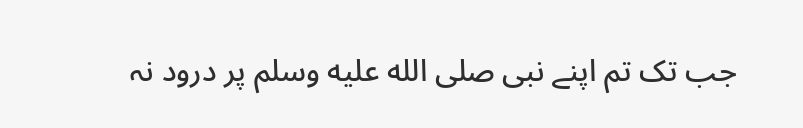جب تک تم اپنے نبی صلى الله عليه وسلم پر درود نہ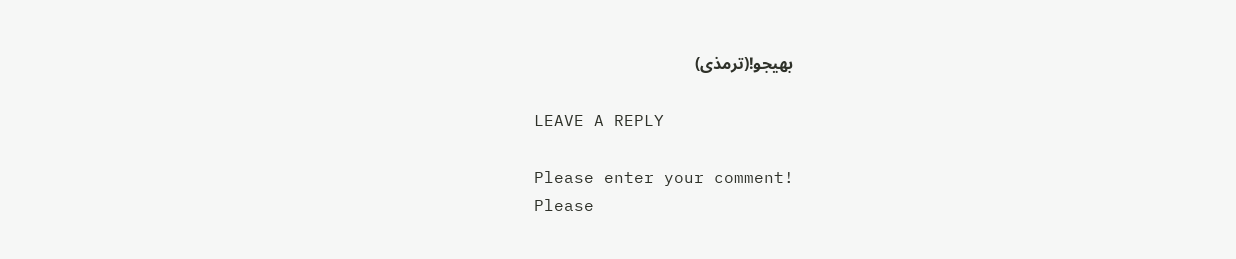بھیجو!(ترمذی)

LEAVE A REPLY

Please enter your comment!
Please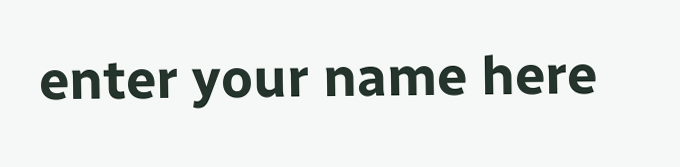enter your name here